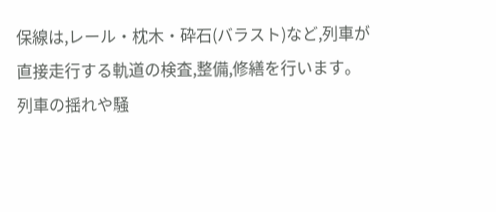保線は,レール・枕木・砕石(バラスト)など,列車が直接走行する軌道の検査,整備,修繕を行います。列車の揺れや騒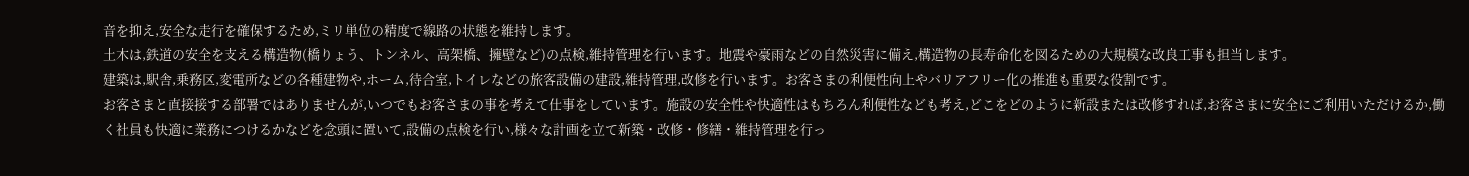音を抑え,安全な走行を確保するため,ミリ単位の精度で線路の状態を維持します。
土木は,鉄道の安全を支える構造物(橋りょう、トンネル、高架橋、擁壁など)の点検,維持管理を行います。地震や豪雨などの自然災害に備え,構造物の長寿命化を図るための大規模な改良工事も担当します。
建築は,駅舎,乗務区,変電所などの各種建物や,ホーム,待合室,トイレなどの旅客設備の建設,維持管理,改修を行います。お客さまの利便性向上やバリアフリー化の推進も重要な役割です。
お客さまと直接接する部署ではありませんが,いつでもお客さまの事を考えて仕事をしています。施設の安全性や快適性はもちろん利便性なども考え,どこをどのように新設または改修すれば,お客さまに安全にご利用いただけるか,働く社員も快適に業務につけるかなどを念頭に置いて,設備の点検を行い,様々な計画を立て新築・改修・修繕・維持管理を行っ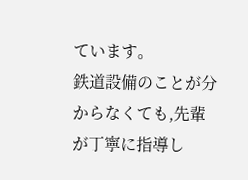ています。
鉄道設備のことが分からなくても,先輩が丁寧に指導し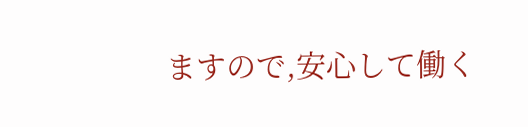ますので,安心して働く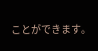ことができます。